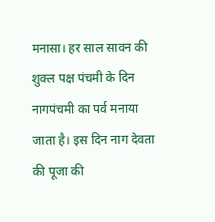मनासा। हर साल सावन की शुक्ल पक्ष पंचमी के दिन नागपंचमी का पर्व मनाया जाता है। इस दिन नाग देवता की पूजा की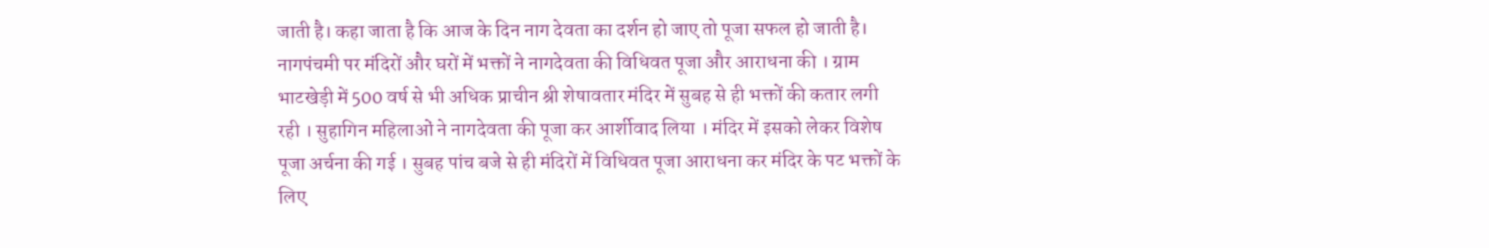जाती है। कहा जाता है कि आज के दिन नाग देवता का दर्शन हो जाए तो पूजा सफल हो जाती है। नागपंचमी पर मंदिरों और घरों में भक्तों ने नागदेवता की विधिवत पूजा और आराधना की । ग्राम भाटखेड़ी में 500 वर्ष से भी अधिक प्राचीन श्री शेषावतार मंदिर में सुबह से ही भक्तों की कतार लगी रही । सुहागिन महिलाओं ने नागदेवता की पूजा कर आर्शीवाद लिया । मंदिर में इसको लेकर विशेष पूजा अर्चना की गई । सुबह पांच बजे से ही मंदिरों में विधिवत पूजा आराधना कर मंदिर के पट भक्तों के लिए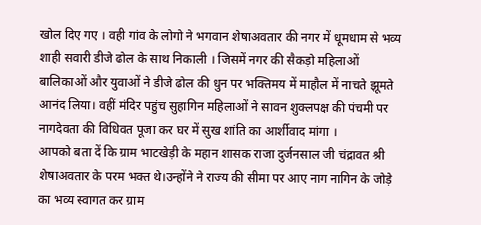खोल दिए गए । वही गांव के लोगो ने भगवान शेषाअवतार की नगर में धूमधाम से भव्य शाही सवारी डीजे ढोल के साथ निकाली । जिसमें नगर की सैकड़ो महिलाओं बालिकाओं और युवाओं ने डीजे ढोल की धुन पर भक्तिमय में माहौल में नाचते झूमते आनंद लिया। वहीं मंदिर पहुंच सुहागिन महिलाओं ने सावन शुक्लपक्ष की पंचमी पर नागदेवता की विधिवत पूजा कर घर में सुख शांति का आर्शीवाद मांगा ।
आपको बता दें कि ग्राम भाटखेड़ी के महान शासक राजा दुर्जनसाल जी चंद्रावत श्री शेषाअवतार के परम भक्त थे।उन्होंने ने राज्य की सीमा पर आए नाग नागिन के जोड़े का भव्य स्वागत कर ग्राम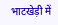भाटखेड़ी में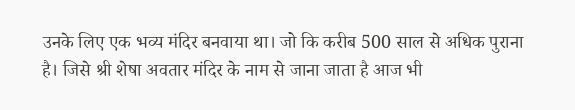उनके लिए एक भव्य मंदिर बनवाया था। जो कि करीब 500 साल से अधिक पुराना है। जिसे श्री शेषा अवतार मंदिर के नाम से जाना जाता है आज भी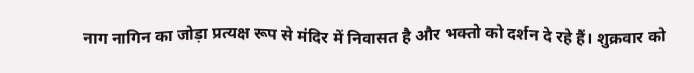नाग नागिन का जोड़ा प्रत्यक्ष रूप से मंदिर में निवासत है और भक्तो को दर्शन दे रहे हैं। शुक्रवार को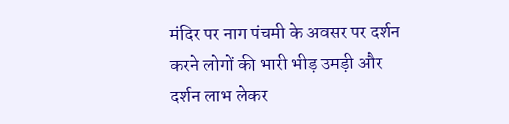मंदिर पर नाग पंचमी के अवसर पर दर्शन करने लोगों की भारी भीड़ उमड़ी और दर्शन लाभ लेकर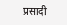प्रसादी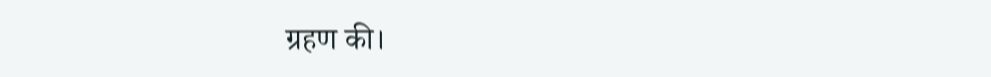ग्रहण की।